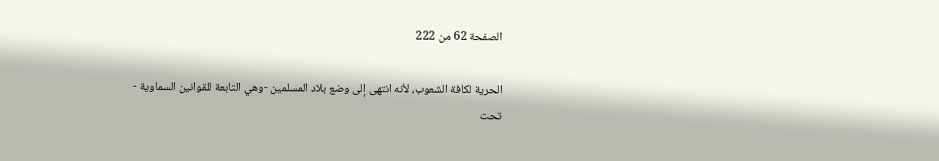الصفحة 62 من 222

الحرية لكافة الشعوب، لأنه انتهى إلى وضع بلاد المسلمين -وهي التابعة للقوانين السماوية - تحت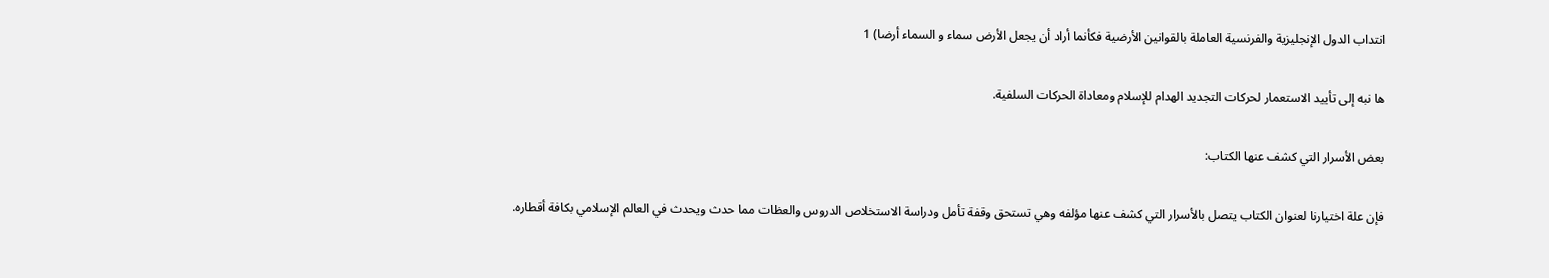انتداب الدول الإنجليزية والفرنسية العاملة بالقوانين الأرضية فكأنما أراد أن يجعل الأرض سماء و السماء أرضا) 1

ها نبه إلى تأييد الاستعمار لحركات التجديد الهدام للإسلام ومعاداة الحركات السلفية.

بعض الأسرار التي كشف عنها الكتاب:

فإن علة اختيارنا لعنوان الكتاب يتصل بالأسرار التي كشف عنها مؤلفه وهي تستحق وقفة تأمل ودراسة الاستخلاص الدروس والعظات مما حدث ويحدث في العالم الإسلامي بكافة أقطاره.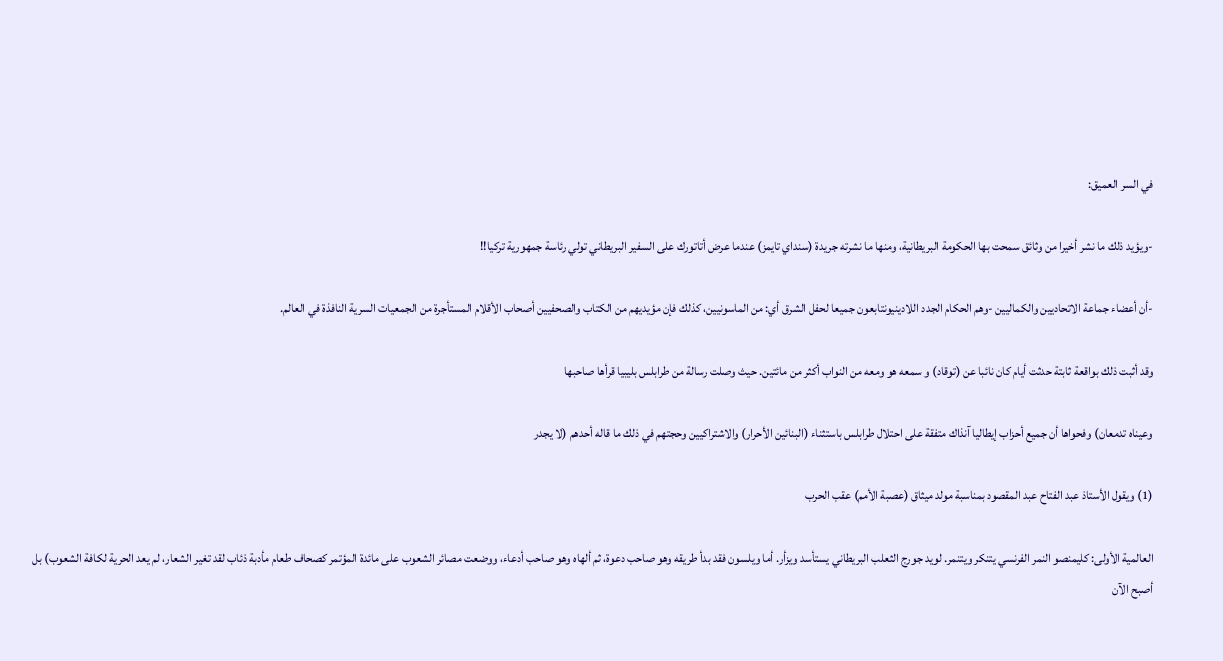في السر العميق:

-ويؤيد ذلك ما نشر أخيرا من وثائق سمحت بها الحكومة البريطانية، ومنها ما نشرته جريدة (سنداي تايمز) عندما عرض أتاتورك على السفير البريطاني تولي رئاسة جمهورية تركيا!!

-أن أعضاء جماعة الاتحاديين والكماليين -وهم الحكام الجدد اللادينيونتابعون جميعا لحفل الشرق أي: من الماسونيين، كذلك فإن مؤيديهم من الكتاب والصحفيين أصحاب الأقلام المستأجرة من الجمعيات السرية النافذة في العالم.

وقد أثبت ذلك بواقعة ثابتة حدثت أيام كان نائبا عن (توقاد) و سمعه هو ومعه من النواب أكثر من مائتين. حيث وصلت رسالة من طرابلس بليبيا قرأها صاحبها

وعيناه تدمعان) وفحواها أن جميع أحزاب إيطاليا آنذاك متفقة على احتلال طرابلس باستثناء (البنائين الأحرار) والاشتراكيين وحجتهم في ذلك ما قاله أحدهم (لا يجدر

(1) ويقول الأستاذ عبد الفتاح عبد المقصود بمناسبة مولد ميثاق (عصبة الأمم) عقب الحرب

العالمية الأولى: كليمنصو النمر الفرنسي يتنكر ويتنمر. لويد جورج الثعلب البريطاني يستأسد ويزأر. أما ويلسون فقد بدأ طريقه وهو صاحب دعوة، ثم ألهاه وهو صاحب أدعاء، ووضعت مصائر الشعوب على مائدة المؤتمر كصحاف طعام مأدبة ذئاب لقد تغير الشعار، لم يعد الحرية لكافة الشعوب) بل أصبح الآن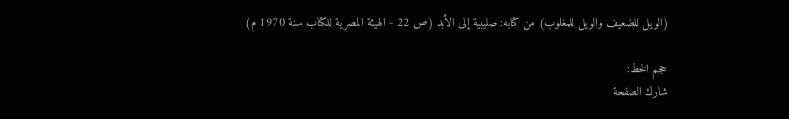(الويل للضعيف والويل للمغلوب) من كتابه: صليبية إلى الأبد (ص 22 - الهيئة المصرية للكتاب سنة 1970 م)

حجم الخط:
شارك الصفحة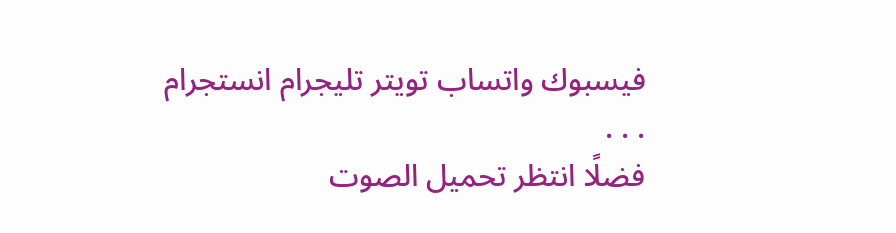فيسبوك واتساب تويتر تليجرام انستجرام
. . .
فضلًا انتظر تحميل الصوت